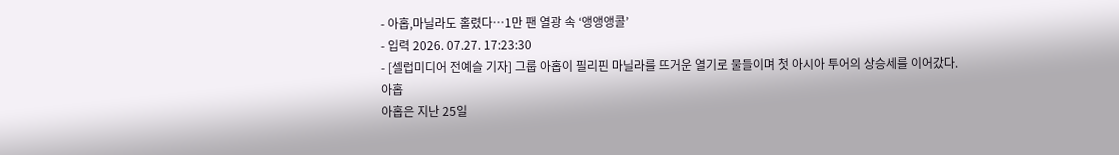- 아홉,마닐라도 홀렸다…1만 팬 열광 속 ‘앵앵앵콜’
- 입력 2026. 07.27. 17:23:30
- [셀럽미디어 전예슬 기자] 그룹 아홉이 필리핀 마닐라를 뜨거운 열기로 물들이며 첫 아시아 투어의 상승세를 이어갔다.
아홉
아홉은 지난 25일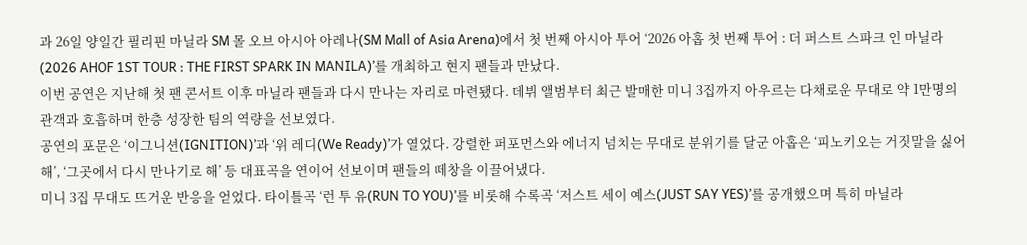과 26일 양일간 필리핀 마닐라 SM 몰 오브 아시아 아레나(SM Mall of Asia Arena)에서 첫 번째 아시아 투어 ‘2026 아홉 첫 번째 투어 : 더 퍼스트 스파크 인 마닐라(2026 AHOF 1ST TOUR : THE FIRST SPARK IN MANILA)’를 개최하고 현지 팬들과 만났다.
이번 공연은 지난해 첫 팬 콘서트 이후 마닐라 팬들과 다시 만나는 자리로 마련됐다. 데뷔 앨범부터 최근 발매한 미니 3집까지 아우르는 다채로운 무대로 약 1만명의 관객과 호흡하며 한층 성장한 팀의 역량을 선보였다.
공연의 포문은 ‘이그니션(IGNITION)’과 ‘위 레디(We Ready)’가 열었다. 강렬한 퍼포먼스와 에너지 넘치는 무대로 분위기를 달군 아홉은 ‘피노키오는 거짓말을 싫어해’, ‘그곳에서 다시 만나기로 해’ 등 대표곡을 연이어 선보이며 팬들의 떼창을 이끌어냈다.
미니 3집 무대도 뜨거운 반응을 얻었다. 타이틀곡 ‘런 투 유(RUN TO YOU)’를 비롯해 수록곡 ‘저스트 세이 예스(JUST SAY YES)’를 공개했으며 특히 마닐라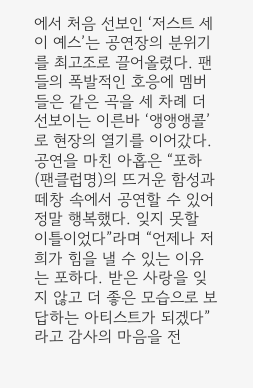에서 처음 선보인 ‘저스트 세이 예스’는 공연장의 분위기를 최고조로 끌어올렸다. 팬들의 폭발적인 호응에 멤버들은 같은 곡을 세 차례 더 선보이는 이른바 ‘앵앵앵콜’로 현장의 열기를 이어갔다.
공연을 마친 아홉은 “포하(팬클럽명)의 뜨거운 함성과 떼창 속에서 공연할 수 있어 정말 행복했다. 잊지 못할 이틀이었다”라며 “언제나 저희가 힘을 낼 수 있는 이유는 포하다. 받은 사랑을 잊지 않고 더 좋은 모습으로 보답하는 아티스트가 되겠다”라고 감사의 마음을 전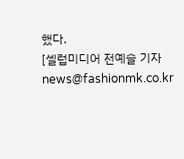했다.
[셀럽미디어 전예슬 기자 news@fashionmk.co.kr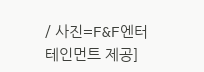/ 사진=F&F엔터테인먼트 제공]